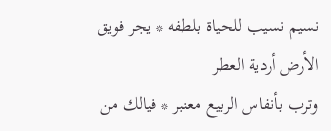نسيم نسيب للحياة بلطفه * يجر فويق الأرض أردية العطر
وترب بأنفاس الربيع معنبر * فيالك من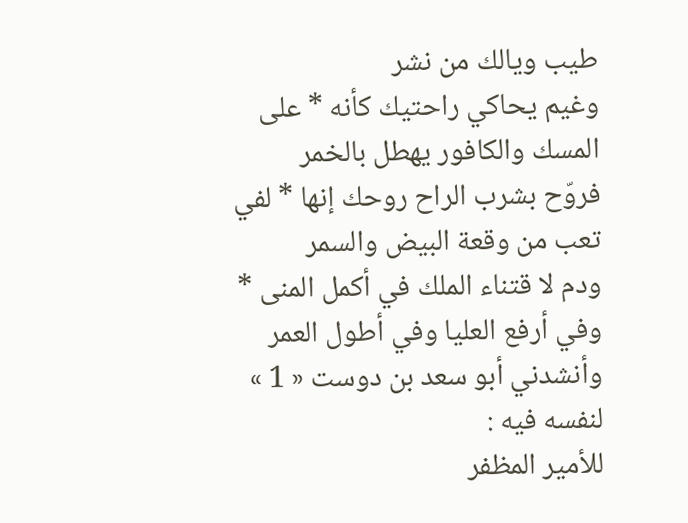طيب ويالك من نشر
وغيم يحاكي راحتيك كأنه * على المسك والكافور يهطل بالخمر
فروّح بشرب الراح روحك إنها * لفي تعب من وقعة البيض والسمر
ودم لا قتناء الملك في أكمل المنى * وفي أرفع العليا وفي أطول العمر
وأنشدني أبو سعد بن دوست « 1 » لنفسه فيه :
للأمير المظفر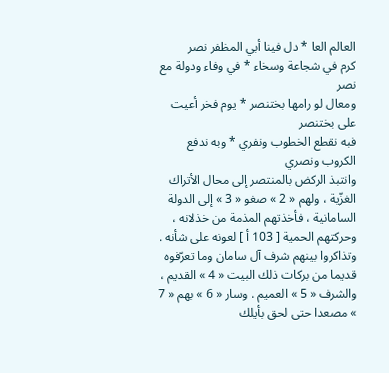العالم العا * دل فينا أبي المظفر نصر
كرم في شجاعة وسخاء * في وفاء ودولة مع نصر
ومعال لو رامها بختنصر * يوم فخر أعيت على بختنصر
فبه نقطع الخطوب ونفري * وبه ندفع الكروب ونصري
وانتبذ الركض بالمنتصر إلى محال الأتراك الغزّية ، ولهم « 2 » صغو « 3 » إلى الدولة السامانية ، فأخذتهم المذمة من خذلانه ، وحركتهم الحمية [ 103 أ ] لعونه على شأنه .
وتذاكروا بينهم شرف آل سامان وما تعرّفوه قديما من بركات ذلك البيت « 4 » القديم ، والشرف « 5 » العميم . وسار « 6 » بهم « 7 » مصعدا حتى لحق بأيلك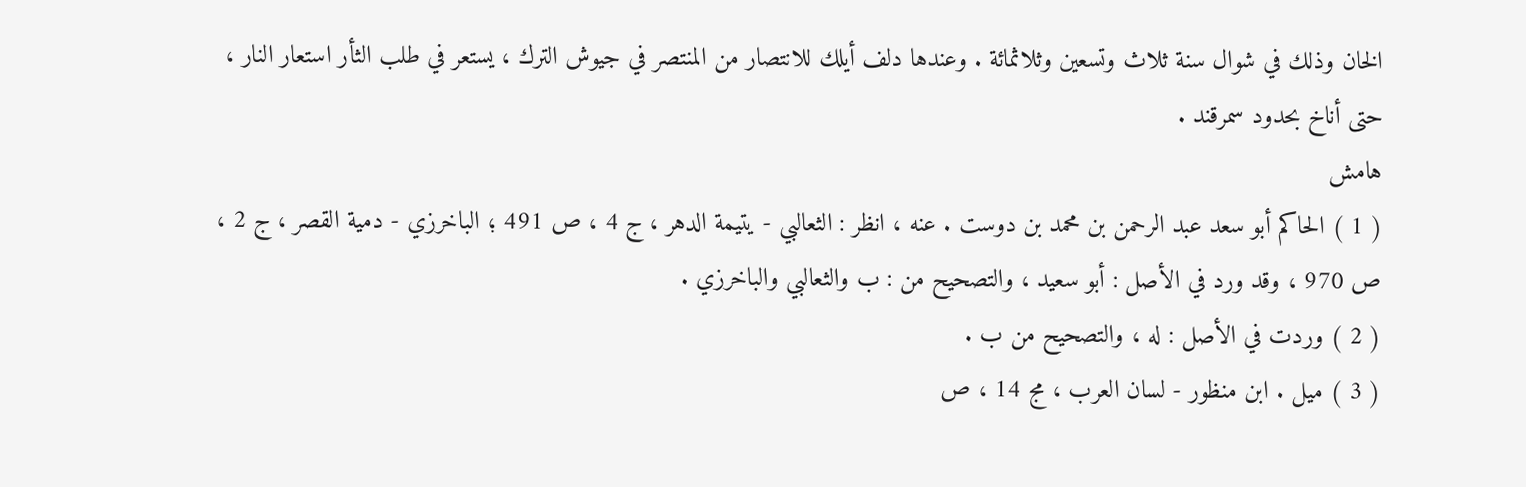الخان وذلك في شوال سنة ثلاث وتسعين وثلاثمائة . وعندها دلف أيلك للانتصار من المنتصر في جيوش الترك ، يستعر في طلب الثأر استعار النار ، حتى أناخ بحدود سمرقند .
هامش
( 1 ) الحاكم أبو سعد عبد الرحمن بن محمد بن دوست . عنه ، انظر : الثعالبي - يتيمة الدهر ، ج 4 ، ص 491 ؛ الباخرزي - دمية القصر ، ج 2 ، ص 970 ، وقد ورد في الأصل : أبو سعيد ، والتصحيح من : ب والثعالبي والباخرزي .
( 2 ) وردت في الأصل : له ، والتصحيح من ب .
( 3 ) ميل . ابن منظور - لسان العرب ، مج 14 ، ص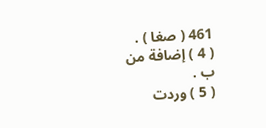461 ( صغا ) .
( 4 ) إضافة من ب .
( 5 ) وردت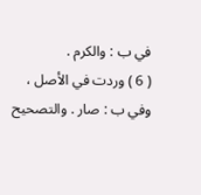في ب : والكرم .
( 6 ) وردت في الأصل ، وفي ب : صار . والتصحيح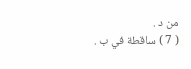من د .
( 7 ) ساقطة في ب .